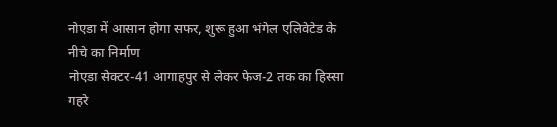नोएडा में आसान होगा सफर, शुरू हुआ भंगेल एलिवेटेड के नीचे का निर्माण
नोएडा सेक्टर-41 आगाहपुर से लेकर फेज-2 तक का हिस्सा गहरे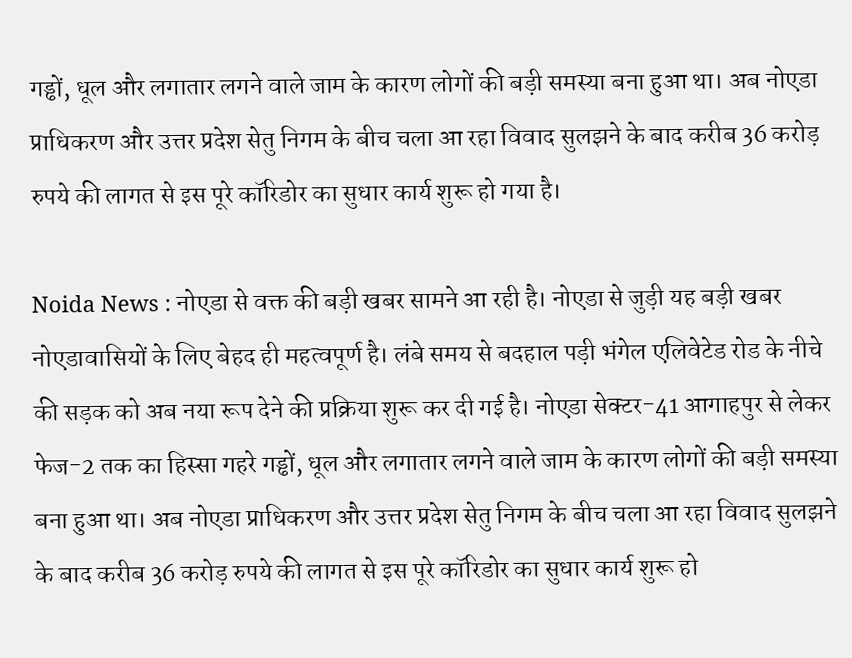गड्ढों, धूल और लगातार लगने वाले जाम के कारण लोगों की बड़ी समस्या बना हुआ था। अब नोएडा प्राधिकरण और उत्तर प्रदेश सेतु निगम के बीच चला आ रहा विवाद सुलझने के बाद करीब 36 करोड़ रुपये की लागत से इस पूरे कॉरिडोर का सुधार कार्य शुरू हो गया है।

Noida News : नोएडा से वक्त की बड़ी खबर सामने आ रही है। नोएडा से जुड़ी यह बड़ी खबर नोएडावासियों के लिए बेहद ही महत्वपूर्ण है। लंबे समय से बदहाल पड़ी भंगेल एलिवेटेड रोड के नीचे की सड़क को अब नया रूप देने की प्रक्रिया शुरू कर दी गई है। नोएडा सेक्टर-41 आगाहपुर से लेकर फेज-2 तक का हिस्सा गहरे गड्ढों, धूल और लगातार लगने वाले जाम के कारण लोगों की बड़ी समस्या बना हुआ था। अब नोएडा प्राधिकरण और उत्तर प्रदेश सेतु निगम के बीच चला आ रहा विवाद सुलझने के बाद करीब 36 करोड़ रुपये की लागत से इस पूरे कॉरिडोर का सुधार कार्य शुरू हो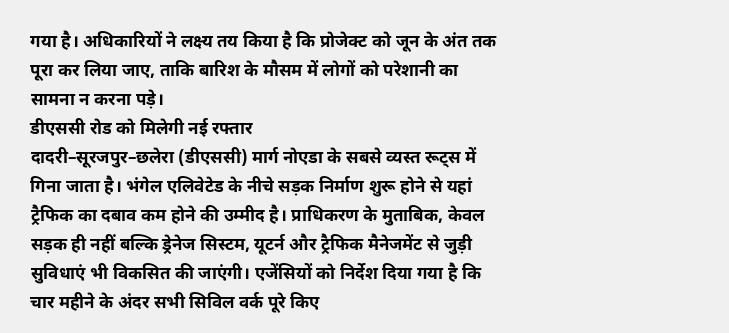गया है। अधिकारियों ने लक्ष्य तय किया है कि प्रोजेक्ट को जून के अंत तक पूरा कर लिया जाए, ताकि बारिश के मौसम में लोगों को परेशानी का सामना न करना पड़े।
डीएससी रोड को मिलेगी नई रफ्तार
दादरी–सूरजपुर–छलेरा (डीएससी) मार्ग नोएडा के सबसे व्यस्त रूट्स में गिना जाता है। भंगेल एलिवेटेड के नीचे सड़क निर्माण शुरू होने से यहां ट्रैफिक का दबाव कम होने की उम्मीद है। प्राधिकरण के मुताबिक, केवल सड़क ही नहीं बल्कि ड्रेनेज सिस्टम, यूटर्न और ट्रैफिक मैनेजमेंट से जुड़ी सुविधाएं भी विकसित की जाएंगी। एजेंसियों को निर्देश दिया गया है कि चार महीने के अंदर सभी सिविल वर्क पूरे किए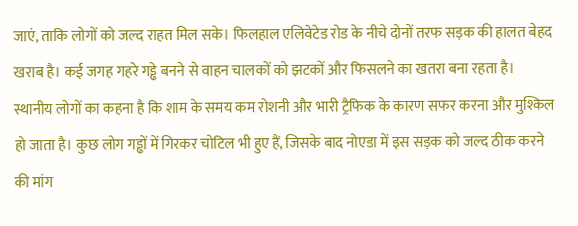जाएं, ताकि लोगों को जल्द राहत मिल सके। फिलहाल एलिवेटेड रोड के नीचे दोनों तरफ सड़क की हालत बेहद खराब है। कई जगह गहरे गड्ढे बनने से वाहन चालकों को झटकों और फिसलने का खतरा बना रहता है। स्थानीय लोगों का कहना है कि शाम के समय कम रोशनी और भारी ट्रैफिक के कारण सफर करना और मुश्किल हो जाता है। कुछ लोग गड्ढों में गिरकर चोटिल भी हुए हैं, जिसके बाद नोएडा में इस सड़क को जल्द ठीक करने की मांग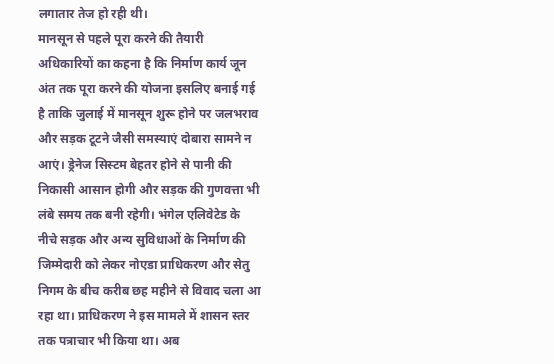लगातार तेज हो रही थी।
मानसून से पहले पूरा करने की तैयारी
अधिकारियों का कहना है कि निर्माण कार्य जून अंत तक पूरा करने की योजना इसलिए बनाई गई है ताकि जुलाई में मानसून शुरू होने पर जलभराव और सड़क टूटने जैसी समस्याएं दोबारा सामने न आएं। ड्रेनेज सिस्टम बेहतर होने से पानी की निकासी आसान होगी और सड़क की गुणवत्ता भी लंबे समय तक बनी रहेगी। भंगेल एलिवेटेड के नीचे सड़क और अन्य सुविधाओं के निर्माण की जिम्मेदारी को लेकर नोएडा प्राधिकरण और सेतु निगम के बीच करीब छह महीने से विवाद चला आ रहा था। प्राधिकरण ने इस मामले में शासन स्तर तक पत्राचार भी किया था। अब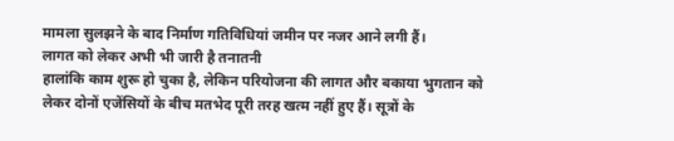मामला सुलझने के बाद निर्माण गतिविधियां जमीन पर नजर आने लगी हैं।
लागत को लेकर अभी भी जारी है तनातनी
हालांकि काम शुरू हो चुका है, लेकिन परियोजना की लागत और बकाया भुगतान को लेकर दोनों एजेंसियों के बीच मतभेद पूरी तरह खत्म नहीं हुए हैं। सूत्रों के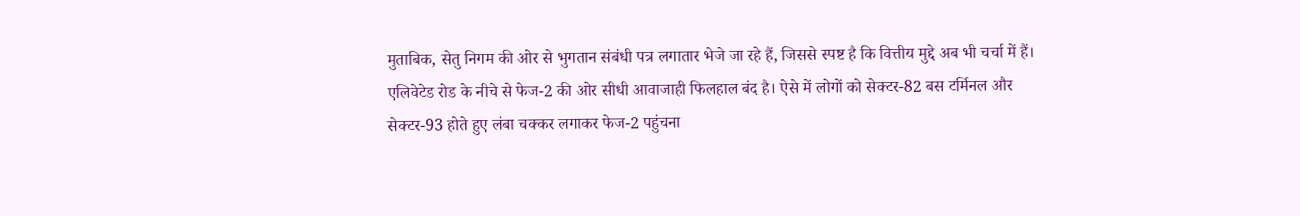मुताबिक, सेतु निगम की ओर से भुगतान संबंधी पत्र लगातार भेजे जा रहे हैं, जिससे स्पष्ट है कि वित्तीय मुद्दे अब भी चर्चा में हैं। एलिवेटेड रोड के नीचे से फेज-2 की ओर सीधी आवाजाही फिलहाल बंद है। ऐसे में लोगों को सेक्टर-82 बस टर्मिनल और सेक्टर-93 होते हुए लंबा चक्कर लगाकर फेज-2 पहुंचना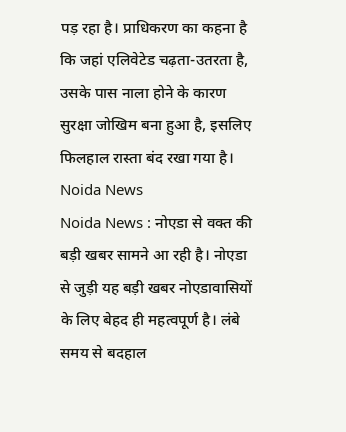पड़ रहा है। प्राधिकरण का कहना है कि जहां एलिवेटेड चढ़ता-उतरता है, उसके पास नाला होने के कारण सुरक्षा जोखिम बना हुआ है, इसलिए फिलहाल रास्ता बंद रखा गया है। Noida News
Noida News : नोएडा से वक्त की बड़ी खबर सामने आ रही है। नोएडा से जुड़ी यह बड़ी खबर नोएडावासियों के लिए बेहद ही महत्वपूर्ण है। लंबे समय से बदहाल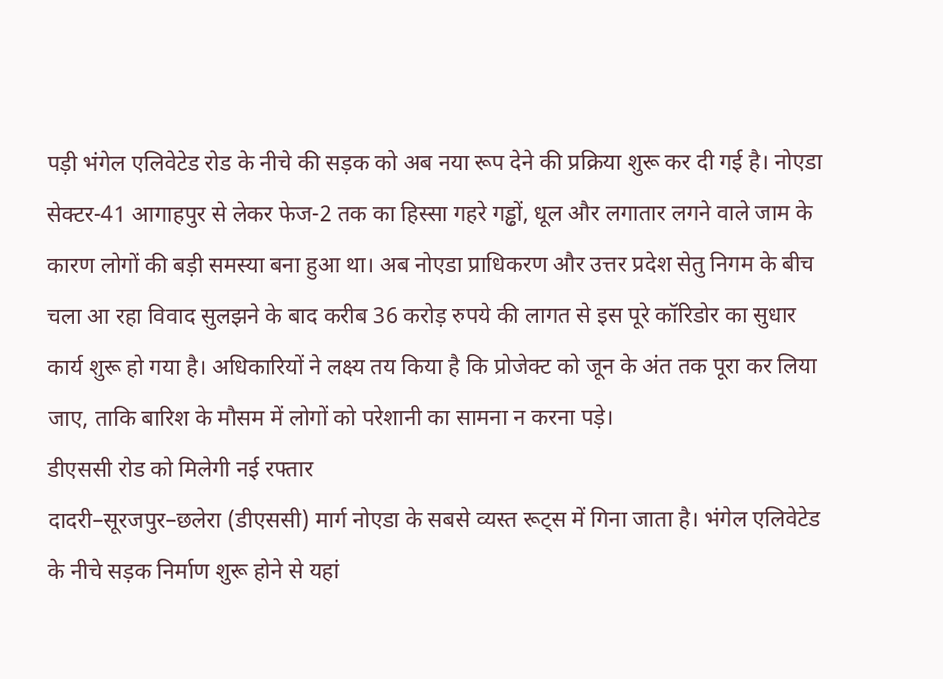पड़ी भंगेल एलिवेटेड रोड के नीचे की सड़क को अब नया रूप देने की प्रक्रिया शुरू कर दी गई है। नोएडा सेक्टर-41 आगाहपुर से लेकर फेज-2 तक का हिस्सा गहरे गड्ढों, धूल और लगातार लगने वाले जाम के कारण लोगों की बड़ी समस्या बना हुआ था। अब नोएडा प्राधिकरण और उत्तर प्रदेश सेतु निगम के बीच चला आ रहा विवाद सुलझने के बाद करीब 36 करोड़ रुपये की लागत से इस पूरे कॉरिडोर का सुधार कार्य शुरू हो गया है। अधिकारियों ने लक्ष्य तय किया है कि प्रोजेक्ट को जून के अंत तक पूरा कर लिया जाए, ताकि बारिश के मौसम में लोगों को परेशानी का सामना न करना पड़े।
डीएससी रोड को मिलेगी नई रफ्तार
दादरी–सूरजपुर–छलेरा (डीएससी) मार्ग नोएडा के सबसे व्यस्त रूट्स में गिना जाता है। भंगेल एलिवेटेड के नीचे सड़क निर्माण शुरू होने से यहां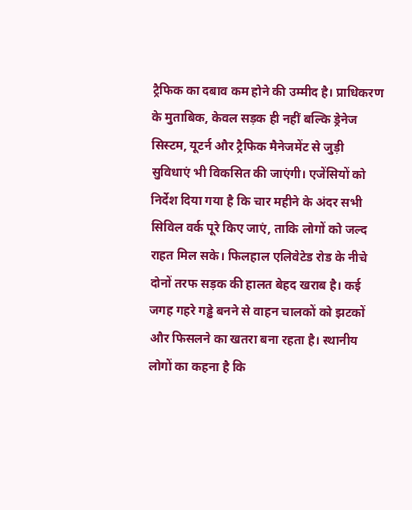ट्रैफिक का दबाव कम होने की उम्मीद है। प्राधिकरण के मुताबिक, केवल सड़क ही नहीं बल्कि ड्रेनेज सिस्टम, यूटर्न और ट्रैफिक मैनेजमेंट से जुड़ी सुविधाएं भी विकसित की जाएंगी। एजेंसियों को निर्देश दिया गया है कि चार महीने के अंदर सभी सिविल वर्क पूरे किए जाएं, ताकि लोगों को जल्द राहत मिल सके। फिलहाल एलिवेटेड रोड के नीचे दोनों तरफ सड़क की हालत बेहद खराब है। कई जगह गहरे गड्ढे बनने से वाहन चालकों को झटकों और फिसलने का खतरा बना रहता है। स्थानीय लोगों का कहना है कि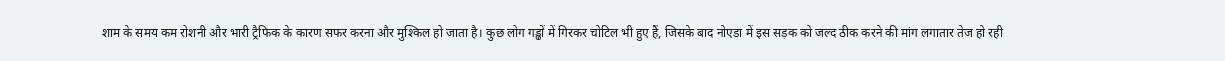शाम के समय कम रोशनी और भारी ट्रैफिक के कारण सफर करना और मुश्किल हो जाता है। कुछ लोग गड्ढों में गिरकर चोटिल भी हुए हैं, जिसके बाद नोएडा में इस सड़क को जल्द ठीक करने की मांग लगातार तेज हो रही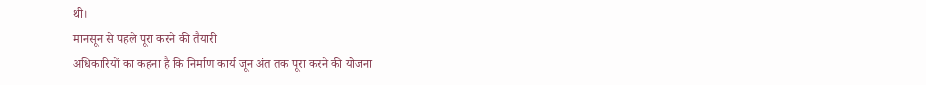थी।
मानसून से पहले पूरा करने की तैयारी
अधिकारियों का कहना है कि निर्माण कार्य जून अंत तक पूरा करने की योजना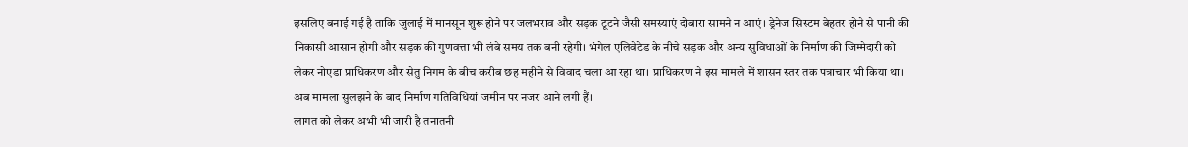इसलिए बनाई गई है ताकि जुलाई में मानसून शुरू होने पर जलभराव और सड़क टूटने जैसी समस्याएं दोबारा सामने न आएं। ड्रेनेज सिस्टम बेहतर होने से पानी की निकासी आसान होगी और सड़क की गुणवत्ता भी लंबे समय तक बनी रहेगी। भंगेल एलिवेटेड के नीचे सड़क और अन्य सुविधाओं के निर्माण की जिम्मेदारी को लेकर नोएडा प्राधिकरण और सेतु निगम के बीच करीब छह महीने से विवाद चला आ रहा था। प्राधिकरण ने इस मामले में शासन स्तर तक पत्राचार भी किया था। अब मामला सुलझने के बाद निर्माण गतिविधियां जमीन पर नजर आने लगी हैं।
लागत को लेकर अभी भी जारी है तनातनी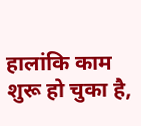हालांकि काम शुरू हो चुका है,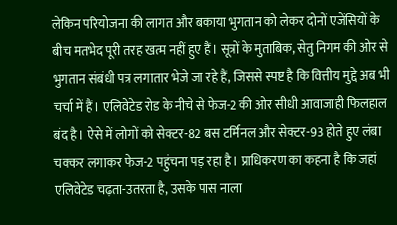लेकिन परियोजना की लागत और बकाया भुगतान को लेकर दोनों एजेंसियों के बीच मतभेद पूरी तरह खत्म नहीं हुए हैं। सूत्रों के मुताबिक, सेतु निगम की ओर से भुगतान संबंधी पत्र लगातार भेजे जा रहे हैं, जिससे स्पष्ट है कि वित्तीय मुद्दे अब भी चर्चा में हैं। एलिवेटेड रोड के नीचे से फेज-2 की ओर सीधी आवाजाही फिलहाल बंद है। ऐसे में लोगों को सेक्टर-82 बस टर्मिनल और सेक्टर-93 होते हुए लंबा चक्कर लगाकर फेज-2 पहुंचना पड़ रहा है। प्राधिकरण का कहना है कि जहां एलिवेटेड चढ़ता-उतरता है, उसके पास नाला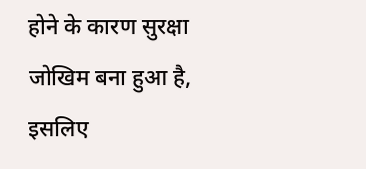होने के कारण सुरक्षा जोखिम बना हुआ है, इसलिए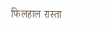फिलहाल रास्ता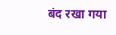बंद रखा गया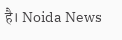है। Noida News